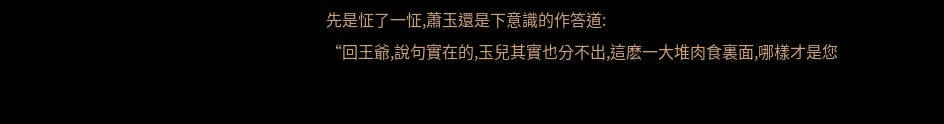先是怔了一怔,蕭玉還是下意識的作答道:
“回王爺,說句實在的,玉兒其實也分不出,這麽一大堆肉食裏面,哪樣才是您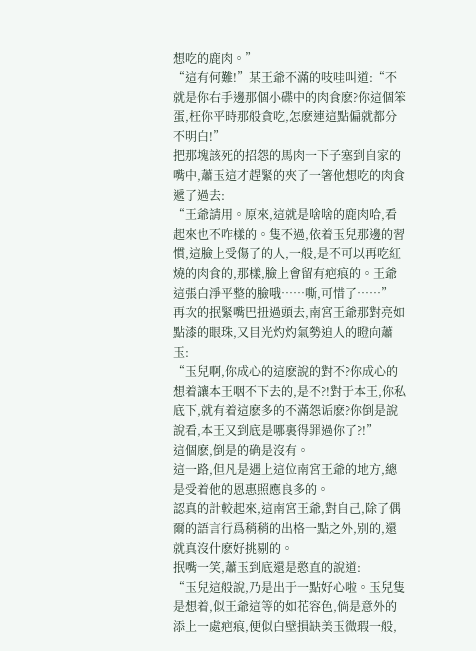想吃的鹿肉。”
“這有何難!”某王爺不滿的吱哇叫道:“不就是你右手邊那個小碟中的肉食麽?你這個笨蛋,枉你平時那般貪吃,怎麽連這點偏就都分不明白!”
把那塊該死的招怨的馬肉一下子塞到自家的嘴中,蕭玉這才趕緊的夾了一箸他想吃的肉食遞了過去:
“王爺請用。原來,這就是啥啥的鹿肉哈,看起來也不咋樣的。隻不過,依着玉兒那邊的習慣,這臉上受傷了的人,一般,是不可以再吃紅燒的肉食的,那樣,臉上會留有疤痕的。王爺這張白淨平整的臉哦……嘶,可惜了……”
再次的抿緊嘴巴扭過頭去,南宮王爺那對亮如點漆的眼珠,又目光灼灼氣勢迫人的瞪向蕭玉:
“玉兒啊,你成心的這麽說的對不?你成心的想着讓本王咽不下去的,是不?!對于本王,你私底下,就有着這麽多的不滿怨诟麽?你倒是說說看,本王又到底是哪裏得罪過你了?!”
這個麽,倒是的确是沒有。
這一路,但凡是遇上這位南宮王爺的地方,總是受着他的恩惠照應良多的。
認真的計較起來,這南宮王爺,對自己,除了偶爾的語言行爲稍稍的出格一點之外,别的,還就真沒什麽好挑剔的。
抿嘴一笑,蕭玉到底還是憨直的說道:
“玉兒這般說,乃是出于一點好心啦。玉兒隻是想着,似王爺這等的如花容色,倘是意外的添上一處疤痕,便似白壁損缺美玉微瑕一般,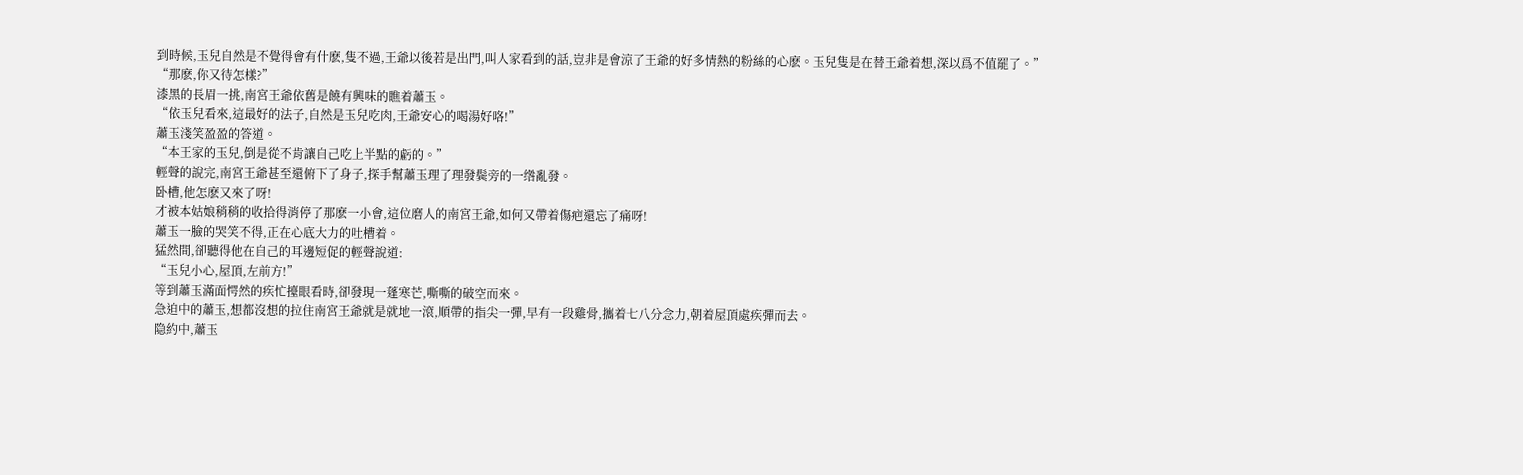到時候,玉兒自然是不覺得會有什麽,隻不過,王爺以後若是出門,叫人家看到的話,豈非是會涼了王爺的好多情熱的粉絲的心麽。玉兒隻是在替王爺着想,深以爲不值罷了。”
“那麽,你又待怎樣?”
漆黑的長眉一挑,南宮王爺依舊是饒有興味的瞧着蕭玉。
“依玉兒看來,這最好的法子,自然是玉兒吃肉,王爺安心的喝湯好咯!”
蕭玉淺笑盈盈的答道。
“本王家的玉兒,倒是從不肯讓自己吃上半點的虧的。”
輕聲的說完,南宮王爺甚至還俯下了身子,探手幫蕭玉理了理發鬓旁的一绺亂發。
卧槽,他怎麽又來了呀!
才被本姑娘稍稍的收拾得消停了那麽一小會,這位磨人的南宮王爺,如何又帶着傷疤還忘了痛呀!
蕭玉一臉的哭笑不得,正在心底大力的吐槽着。
猛然間,卻聽得他在自己的耳邊短促的輕聲說道:
“玉兒小心,屋頂,左前方!”
等到蕭玉滿面愕然的疾忙擡眼看時,卻發現一蓬寒芒,嘶嘶的破空而來。
急迫中的蕭玉,想都沒想的拉住南宮王爺就是就地一滾,順帶的指尖一彈,早有一段雞骨,攜着七八分念力,朝着屋頂處疾彈而去。
隐約中,蕭玉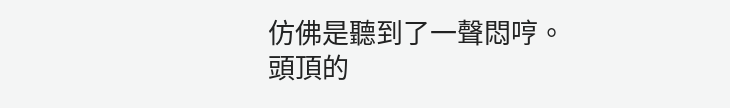仿佛是聽到了一聲悶哼。
頭頂的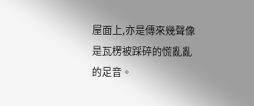屋面上,亦是傳來幾聲像是瓦楞被踩碎的慌亂亂的足音。